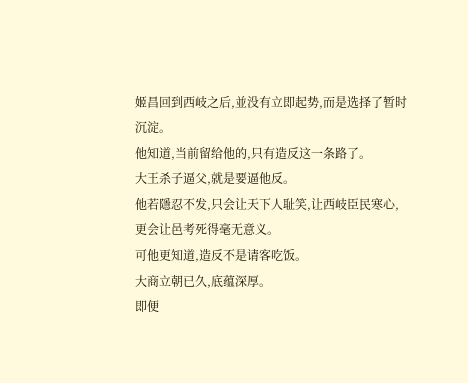姬昌回到西岐之后,並没有立即起势,而是选择了暂时沉淀。
他知道,当前留给他的,只有造反这一条路了。
大王杀子逼父,就是要逼他反。
他若隱忍不发,只会让天下人耻笑,让西岐臣民寒心,更会让邑考死得毫无意义。
可他更知道,造反不是请客吃饭。
大商立朝已久,底蕴深厚。
即便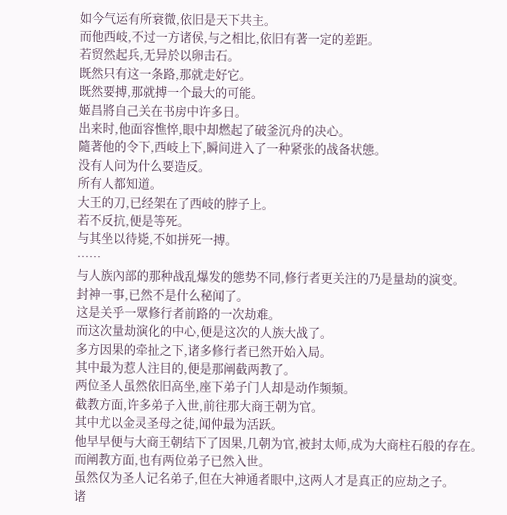如今气运有所衰微,依旧是天下共主。
而他西岐,不过一方诸侯,与之相比,依旧有著一定的差距。
若贸然起兵,无异於以卵击石。
既然只有这一条路,那就走好它。
既然要搏,那就搏一个最大的可能。
姬昌將自己关在书房中许多日。
出来时,他面容憔悴,眼中却燃起了破釜沉舟的决心。
隨著他的令下,西岐上下,瞬间进入了一种紧张的战备状態。
没有人问为什么要造反。
所有人都知道。
大王的刀,已经架在了西岐的脖子上。
若不反抗,便是等死。
与其坐以待毙,不如拼死一搏。
……
与人族內部的那种战乱爆发的態势不同,修行者更关注的乃是量劫的演变。
封神一事,已然不是什么秘闻了。
这是关乎一眾修行者前路的一次劫难。
而这次量劫演化的中心,便是这次的人族大战了。
多方因果的牵扯之下,诸多修行者已然开始入局。
其中最为惹人注目的,便是那阐截两教了。
两位圣人虽然依旧高坐,座下弟子门人却是动作频频。
截教方面,许多弟子入世,前往那大商王朝为官。
其中尤以金灵圣母之徒,闻仲最为活跃。
他早早便与大商王朝结下了因果,几朝为官,被封太师,成为大商柱石般的存在。
而阐教方面,也有两位弟子已然入世。
虽然仅为圣人记名弟子,但在大神通者眼中,这两人才是真正的应劫之子。
诸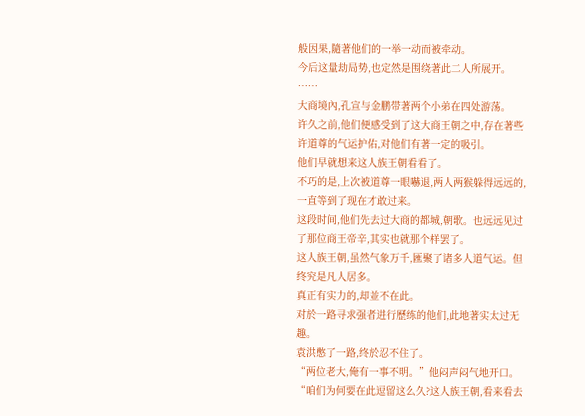般因果,隨著他们的一举一动而被牵动。
今后这量劫局势,也定然是围绕著此二人所展开。
……
大商境內,孔宣与金鹏带著两个小弟在四处游荡。
许久之前,他们便感受到了这大商王朝之中,存在著些许道尊的气运护佑,对他们有著一定的吸引。
他们早就想来这人族王朝看看了。
不巧的是,上次被道尊一眼嚇退,两人两猴躲得远远的,一直等到了现在才敢过来。
这段时间,他们先去过大商的都城,朝歌。也远远见过了那位商王帝辛,其实也就那个样罢了。
这人族王朝,虽然气象万千,匯聚了诸多人道气运。但终究是凡人居多。
真正有实力的,却並不在此。
对於一路寻求强者进行歷练的他们,此地著实太过无趣。
袁洪憋了一路,终於忍不住了。
“两位老大,俺有一事不明。”他闷声闷气地开口。
“咱们为何要在此逗留这么久?这人族王朝,看来看去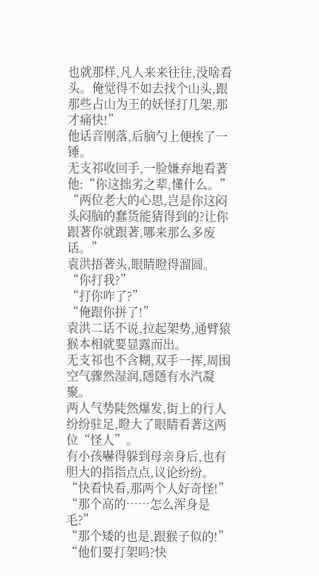也就那样,凡人来来往往,没啥看头。俺觉得不如去找个山头,跟那些占山为王的妖怪打几架,那才痛快!”
他话音刚落,后脑勺上便挨了一锤。
无支祁收回手,一脸嫌弃地看著他:“你这拙劣之辈,懂什么。”
“两位老大的心思,岂是你这闷头闷脑的蠢货能猜得到的?让你跟著你就跟著,哪来那么多废话。”
袁洪捂著头,眼睛瞪得溜圆。
“你打我?”
“打你咋了?”
“俺跟你拼了!”
袁洪二话不说,拉起架势,通臂猿猴本相就要显露而出。
无支祁也不含糊,双手一挥,周围空气骤然湿润,隱隱有水汽凝聚。
两人气势陡然爆发,街上的行人纷纷驻足,瞪大了眼睛看著这两位“怪人”。
有小孩嚇得躲到母亲身后,也有胆大的指指点点,议论纷纷。
“快看快看,那两个人好奇怪!”
“那个高的……怎么浑身是毛?”
“那个矮的也是,跟猴子似的!”
“他们要打架吗?快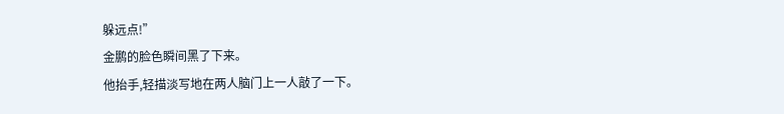躲远点!”
金鹏的脸色瞬间黑了下来。
他抬手,轻描淡写地在两人脑门上一人敲了一下。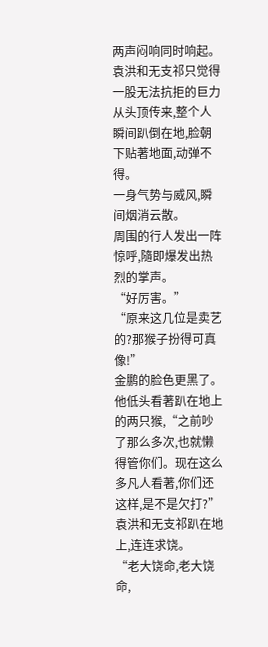两声闷响同时响起。袁洪和无支祁只觉得一股无法抗拒的巨力从头顶传来,整个人瞬间趴倒在地,脸朝下贴著地面,动弹不得。
一身气势与威风,瞬间烟消云散。
周围的行人发出一阵惊呼,隨即爆发出热烈的掌声。
“好厉害。”
“原来这几位是卖艺的?那猴子扮得可真像!”
金鹏的脸色更黑了。
他低头看著趴在地上的两只猴,“之前吵了那么多次,也就懒得管你们。现在这么多凡人看著,你们还这样,是不是欠打?”
袁洪和无支祁趴在地上,连连求饶。
“老大饶命,老大饶命,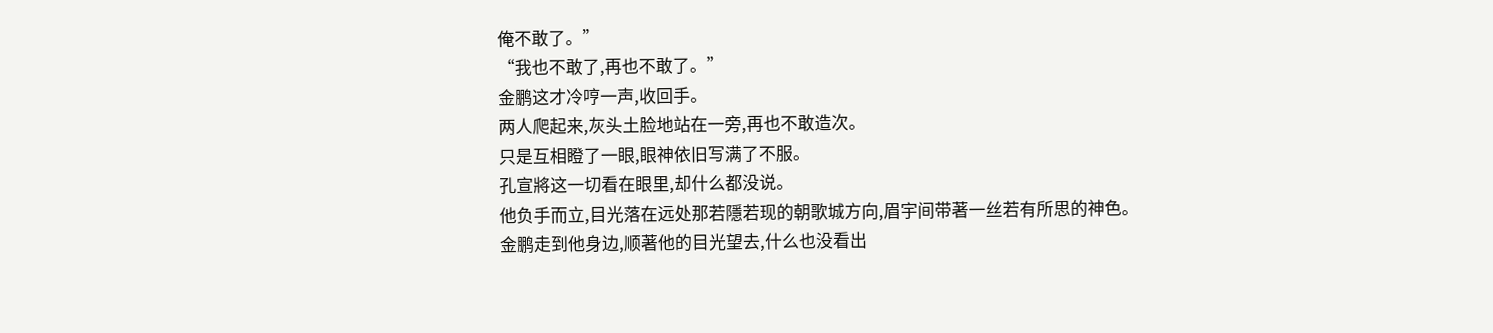俺不敢了。”
“我也不敢了,再也不敢了。”
金鹏这才冷哼一声,收回手。
两人爬起来,灰头土脸地站在一旁,再也不敢造次。
只是互相瞪了一眼,眼神依旧写满了不服。
孔宣將这一切看在眼里,却什么都没说。
他负手而立,目光落在远处那若隱若现的朝歌城方向,眉宇间带著一丝若有所思的神色。
金鹏走到他身边,顺著他的目光望去,什么也没看出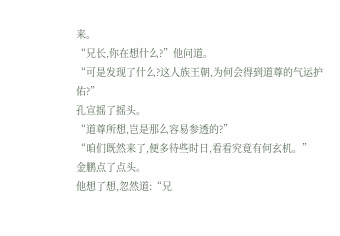来。
“兄长,你在想什么?”他问道。
“可是发现了什么?这人族王朝,为何会得到道尊的气运护佑?”
孔宣摇了摇头。
“道尊所想,岂是那么容易参透的?”
“咱们既然来了,便多待些时日,看看究竟有何玄机。”
金鹏点了点头。
他想了想,忽然道:“兄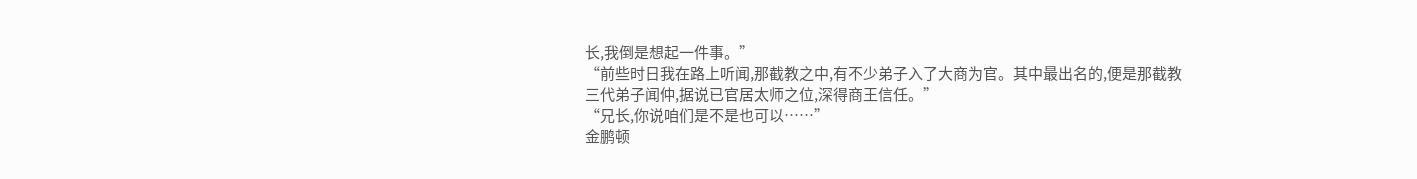长,我倒是想起一件事。”
“前些时日我在路上听闻,那截教之中,有不少弟子入了大商为官。其中最出名的,便是那截教三代弟子闻仲,据说已官居太师之位,深得商王信任。”
“兄长,你说咱们是不是也可以……”
金鹏顿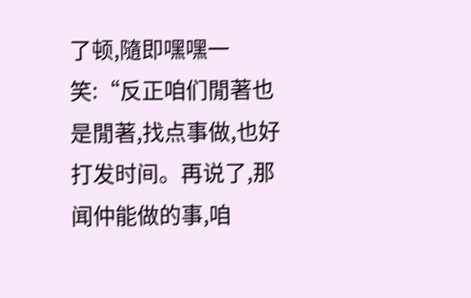了顿,隨即嘿嘿一笑:“反正咱们閒著也是閒著,找点事做,也好打发时间。再说了,那闻仲能做的事,咱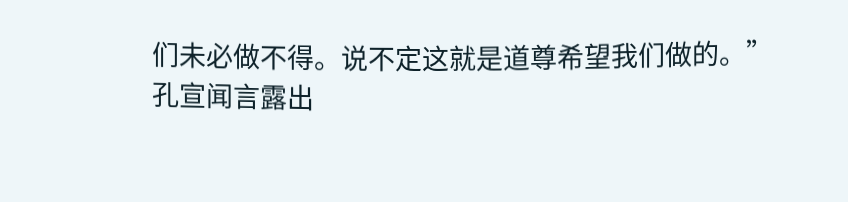们未必做不得。说不定这就是道尊希望我们做的。”
孔宣闻言露出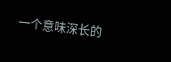一个意味深长的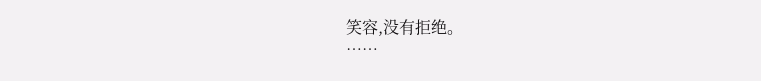笑容,没有拒绝。
……